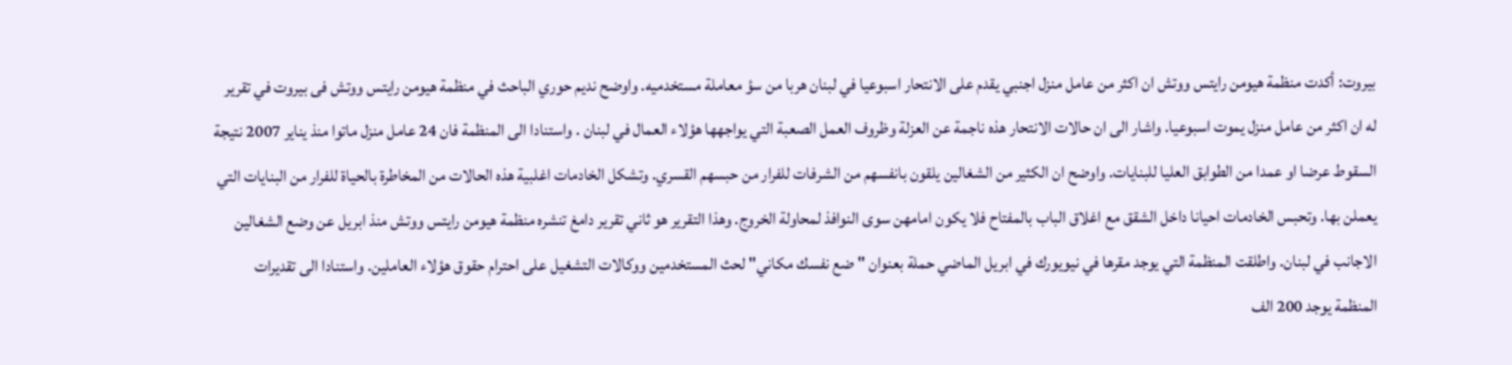بيروت: أكدت منظمة هيومن رايتس ووتش ان اكثر من عامل منزل اجنبي يقدم على الانتحار اسبوعيا في لبنان هربا من سؤ معاملة مستخدميه. واوضح نديم حوري الباحث في منظمة هيومن رايتس ووتش فى بيروت في تقرير له ان اكثر من عامل منزل يموت اسبوعيا. واشار الى ان حالات الانتحار هذه ناجمة عن العزلة وظروف العمل الصعبة التي يواجهها هؤلاء العمال في لبنان . واستنادا الى المنظمة فان 24 عامل منزل ماتوا منذ يناير 2007 نتيجة السقوط عرضا او عمدا من الطوابق العليا للبنايات. واوضح ان الكثير من الشغالين يلقون بانفسهم من الشرفات للفرار من حبسهم القسري. وتشكل الخادمات اغلبية هذه الحالات من المخاطرة بالحياة للفرار من البنايات التي يعملن بها. وتحبس الخادمات احيانا داخل الشقق مع اغلاق الباب بالمفتاح فلا يكون امامهن سوى النوافذ لمحاولة الخروج. وهذا التقرير هو ثاني تقرير دامغ تنشره منظمة هيومن رايتس ووتش منذ ابريل عن وضع الشغالين الاجانب في لبنان. واطلقت المنظمة التي يوجد مقرها في نيويورك في ابريل الماضي حملة بعنوان "ضع نفسك مكاني" لحث المستخدمين ووكالات التشغيل على احترام حقوق هؤلاء العاملين. واستنادا الى تقديرات المنظمة يوجد 200 الف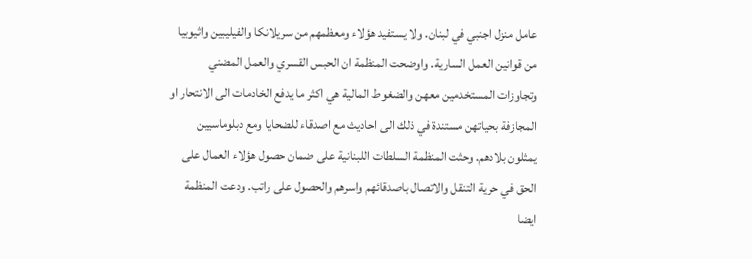عامل منزل اجنبي في لبنان. ولا يستفيد هؤلاء ومعظمهم من سريلانكا والفيليبين واثيوبيا من قوانين العمل السارية. واوضحت المنظمة ان الحبس القسري والعمل المضني وتجاوزات المستخدمين معهن والضغوط المالية هي اكثر ما يدفع الخادمات الى الانتحار او المجازفة بحياتهن مستندة في ذلك الى احاديث مع اصدقاء للضحايا ومع دبلوماسيين يمثلون بلادهم. وحثت المنظمة السلطات اللبنانية على ضمان حصول هؤلاء العمال على الحق في حرية التنقل والاتصال باصدقائهم واسرهم والحصول على راتب. ودعت المنظمة ايضا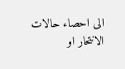الى احصاء حالات الانتحار او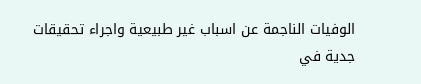الوفيات الناجمة عن اسباب غير طبيعية واجراء تحقيقات جدية في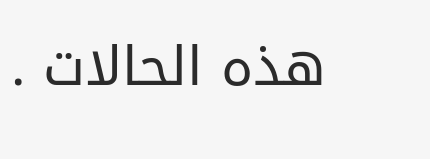هذه الحالات .